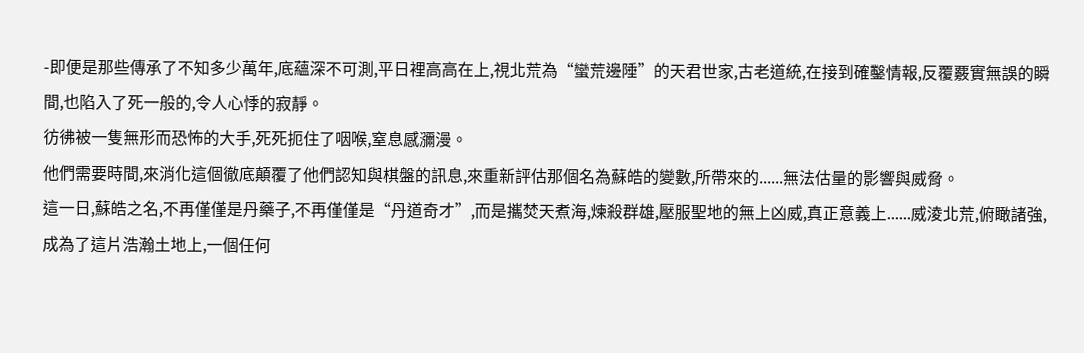-即便是那些傳承了不知多少萬年,底蘊深不可測,平日裡高高在上,視北荒為“蠻荒邊陲”的天君世家,古老道統,在接到確鑿情報,反覆覈實無誤的瞬間,也陷入了死一般的,令人心悸的寂靜。
彷彿被一隻無形而恐怖的大手,死死扼住了咽喉,窒息感瀰漫。
他們需要時間,來消化這個徹底顛覆了他們認知與棋盤的訊息,來重新評估那個名為蘇皓的變數,所帶來的......無法估量的影響與威脅。
這一日,蘇皓之名,不再僅僅是丹藥子,不再僅僅是“丹道奇才”,而是攜焚天煮海,煉殺群雄,壓服聖地的無上凶威,真正意義上......威淩北荒,俯瞰諸強,成為了這片浩瀚土地上,一個任何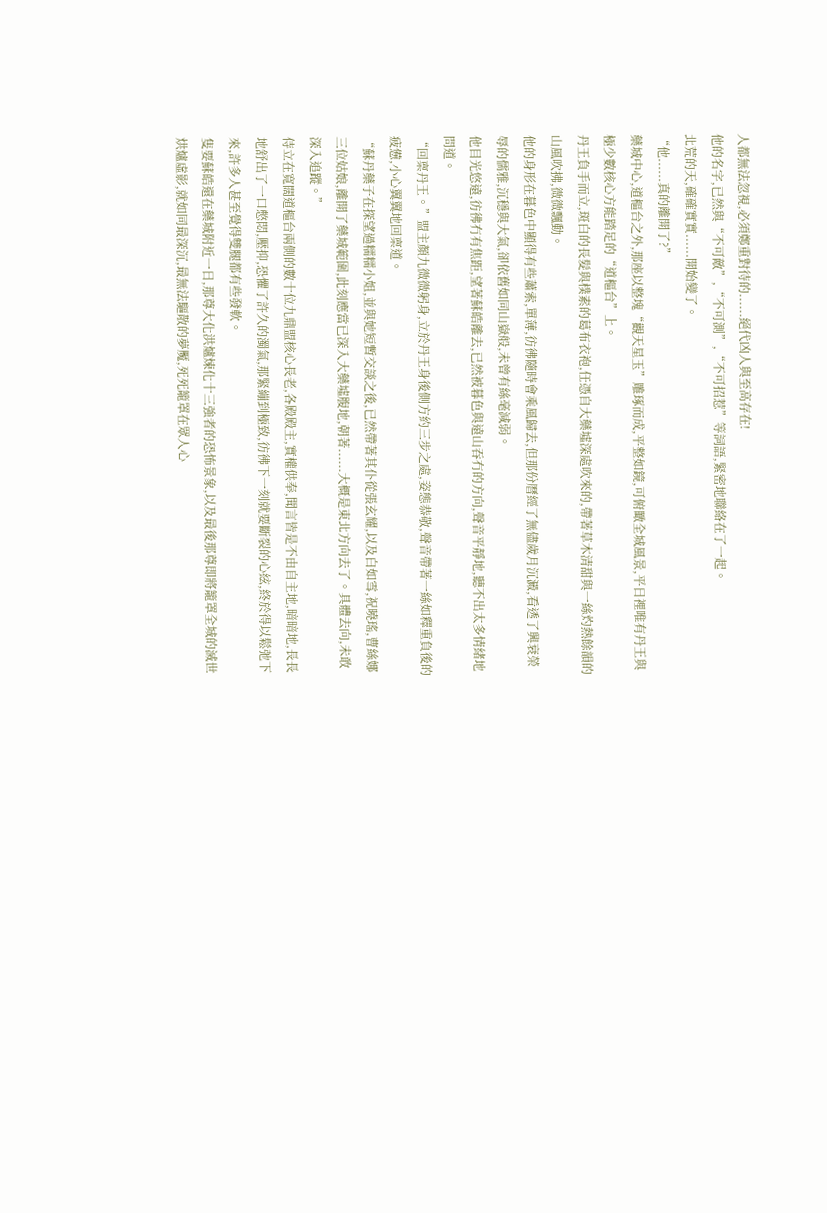人都無法忽視,必須鄭重對待的......絕代凶人與至高存在!
他的名字,已然與“不可敵”,“不可測”,“不可招惹”等詞語,緊密地聯絡在了一起。
北荒的天,確確實實......開始變了。
“他......真的離開了?”
藥城中心,道樞台之外,那座以整塊“觀天星玉”雕琢而成,平整如鏡,可俯瞰全城風景,平日裡唯有丹王與極少數核心方能踏足的“道樞台”上。
丹王負手而立,斑白的長髮與樸素的葛布衣袍,任憑自大藥墟深處吹來的,帶著草木清甜與一絲灼熱餘韻的山風吹拂,微微飄動。
他的身形在暮色中顯得有些蕭索,單薄,彷彿隨時會乘風歸去,但那份曆經了無儘歲月沉澱,看透了興衰榮辱的儒雅,沉穩與大氣,卻依舊如同山嶽般,未曾有絲毫減弱。
他目光悠遠,彷彿冇有焦距,望著蘇皓離去,已然被暮色與遠山吞冇的方向,聲音平靜地,聽不出太多情緒地問道。
“回稟丹王。”盟主顏九微微躬身,立於丹王身後側方約三步之處,姿態恭敬,聲音帶著一絲如釋重負後的疲憊,小心翼翼地回稟道。
“蘇丹藥子在探望過糯糯小姐,並與她短暫交談之後,已然帶著其仆從張玄耀,以及白如雪,祝曉瑤,曹絲娜三位姑娘,離開了藥城範圍,此刻應當已深入大藥墟腹地,朝著......大概是東北方向去了。具體去向,未敢深入追蹤。”
侍立在寬闊道樞台兩側的數十位九鼎盟核心長老,各殿殿主,實權供奉,聞言皆是不由自主地,暗暗地,長長地舒出了一口憋悶,壓抑,恐懼了許久的濁氣,那緊繃到極致,彷彿下一刻就要斷裂的心絃,終於得以鬆弛下來,許多人甚至覺得雙腿都有些發軟。
隻要蘇皓還在藥城附近一日,那尊大化洪爐煉化十三強者的恐怖景象,以及最後那尊即將籠罩全城的滅世烘爐虛影,就如同最深沉,最無法驅散的夢魘,死死籠罩在眾人心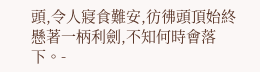頭,令人寢食難安,彷彿頭頂始終懸著一柄利劍,不知何時會落下。-